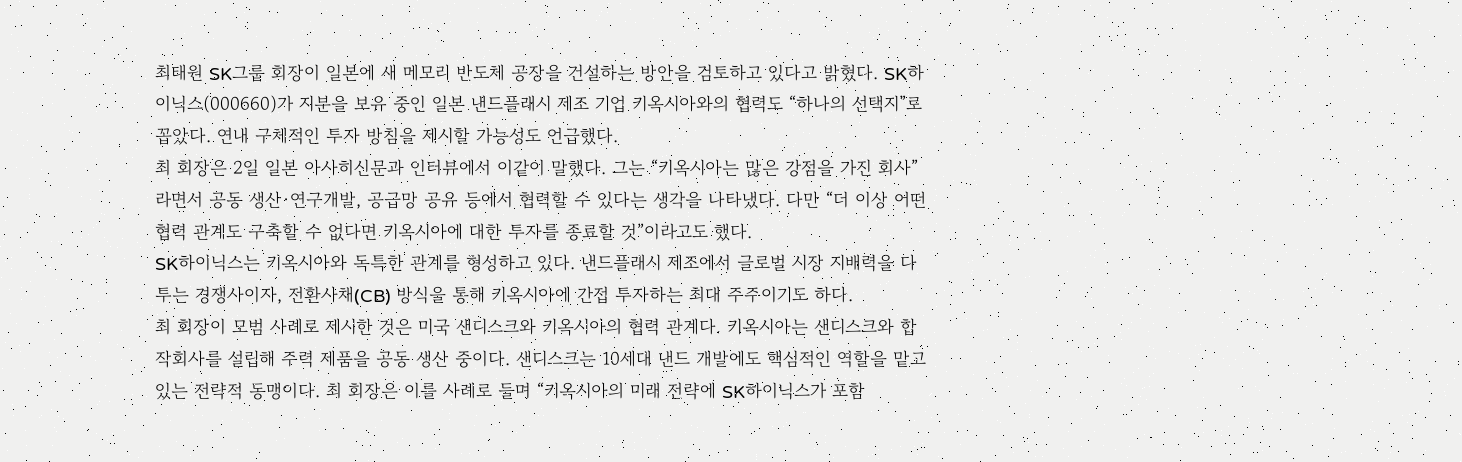최태원 SK그룹 회장이 일본에 새 메모리 반도체 공장을 건설하는 방안을 검토하고 있다고 밝혔다. SK하이닉스(000660)가 지분을 보유 중인 일본 낸드플래시 제조 기업 키옥시아와의 협력도 “하나의 선택지”로 꼽았다. 연내 구체적인 투자 방침을 제시할 가능성도 언급했다.
최 회장은 2일 일본 아사히신문과 인터뷰에서 이같이 말했다. 그는 “키옥시아는 많은 강점을 가진 회사”라면서 공동 생산·연구개발, 공급망 공유 등에서 협력할 수 있다는 생각을 나타냈다. 다만 “더 이상 어떤 협력 관계도 구축할 수 없다면 키옥시아에 대한 투자를 종료할 것”이라고도 했다.
SK하이닉스는 키옥시아와 독특한 관계를 형성하고 있다. 낸드플래시 제조에서 글로벌 시장 지배력을 다투는 경쟁사이자, 전환사채(CB) 방식을 통해 키옥시아에 간접 투자하는 최대 주주이기도 하다.
최 회장이 모범 사례로 제시한 것은 미국 샌디스크와 키옥시아의 협력 관계다. 키옥시아는 샌디스크와 합작회사를 설립해 주력 제품을 공동 생산 중이다. 샌디스크는 10세대 낸드 개발에도 핵심적인 역할을 맡고 있는 전략적 동맹이다. 최 회장은 이를 사례로 들며 “키옥시아의 미래 전략에 SK하이닉스가 포함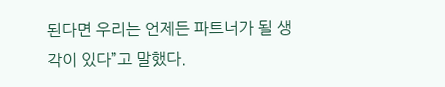된다면 우리는 언제든 파트너가 될 생각이 있다”고 말했다.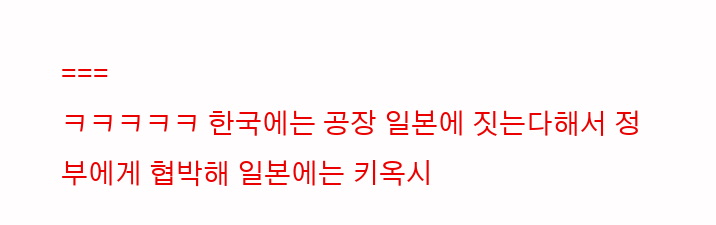===
ㅋㅋㅋㅋㅋ 한국에는 공장 일본에 짓는다해서 정부에게 협박해 일본에는 키옥시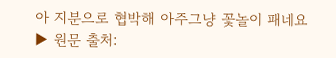아 지분으로 협박해 아주그냥 꽃놀이 패네요
▶ 원문 출처: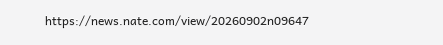https://news.nate.com/view/20260902n09647